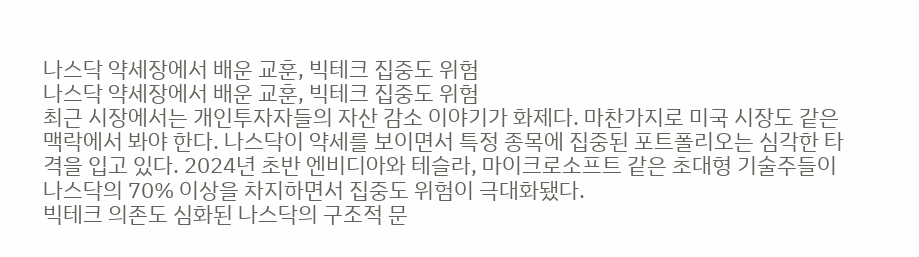나스닥 약세장에서 배운 교훈, 빅테크 집중도 위험
나스닥 약세장에서 배운 교훈, 빅테크 집중도 위험
최근 시장에서는 개인투자자들의 자산 감소 이야기가 화제다. 마찬가지로 미국 시장도 같은 맥락에서 봐야 한다. 나스닥이 약세를 보이면서 특정 종목에 집중된 포트폴리오는 심각한 타격을 입고 있다. 2024년 초반 엔비디아와 테슬라, 마이크로소프트 같은 초대형 기술주들이 나스닥의 70% 이상을 차지하면서 집중도 위험이 극대화됐다.
빅테크 의존도 심화된 나스닥의 구조적 문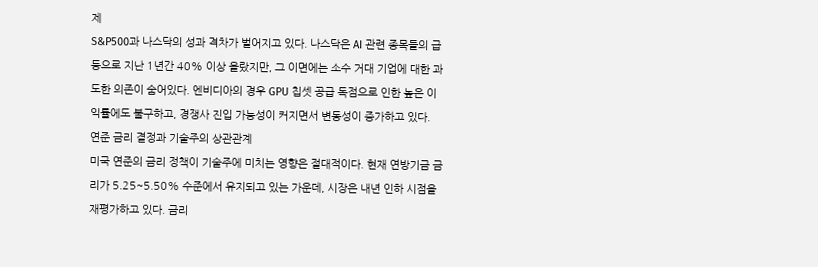제
S&P500과 나스닥의 성과 격차가 벌어지고 있다. 나스닥은 AI 관련 종목들의 급등으로 지난 1년간 40% 이상 올랐지만, 그 이면에는 소수 거대 기업에 대한 과도한 의존이 숨어있다. 엔비디아의 경우 GPU 칩셋 공급 독점으로 인한 높은 이익률에도 불구하고, 경쟁사 진입 가능성이 커지면서 변동성이 증가하고 있다.
연준 금리 결정과 기술주의 상관관계
미국 연준의 금리 정책이 기술주에 미치는 영향은 절대적이다. 현재 연방기금 금리가 5.25~5.50% 수준에서 유지되고 있는 가운데, 시장은 내년 인하 시점을 재평가하고 있다. 금리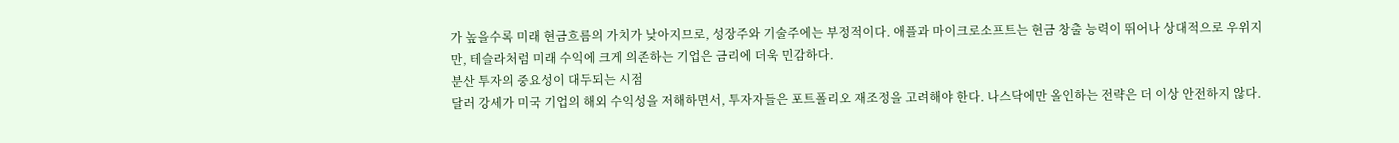가 높을수록 미래 현금흐름의 가치가 낮아지므로, 성장주와 기술주에는 부정적이다. 애플과 마이크로소프트는 현금 창출 능력이 뛰어나 상대적으로 우위지만, 테슬라처럼 미래 수익에 크게 의존하는 기업은 금리에 더욱 민감하다.
분산 투자의 중요성이 대두되는 시점
달러 강세가 미국 기업의 해외 수익성을 저해하면서, 투자자들은 포트폴리오 재조정을 고려해야 한다. 나스닥에만 올인하는 전략은 더 이상 안전하지 않다.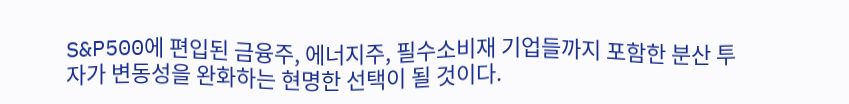S&P500에 편입된 금융주, 에너지주, 필수소비재 기업들까지 포함한 분산 투자가 변동성을 완화하는 현명한 선택이 될 것이다.